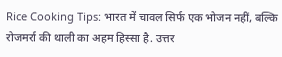Rice Cooking Tips: भारत में चावल सिर्फ एक भोजन नहीं, बल्कि रोजमर्रा की थाली का अहम हिस्सा है. उत्तर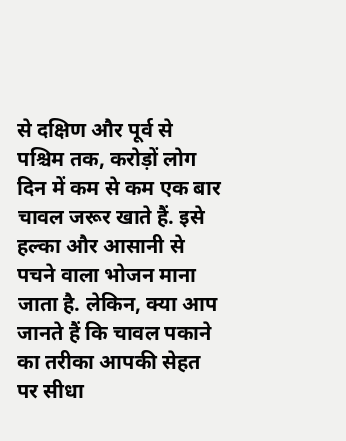से दक्षिण और पूर्व से पश्चिम तक, करोड़ों लोग दिन में कम से कम एक बार चावल जरूर खाते हैं. इसे हल्का और आसानी से पचने वाला भोजन माना जाता है. लेकिन, क्या आप जानते हैं कि चावल पकाने का तरीका आपकी सेहत पर सीधा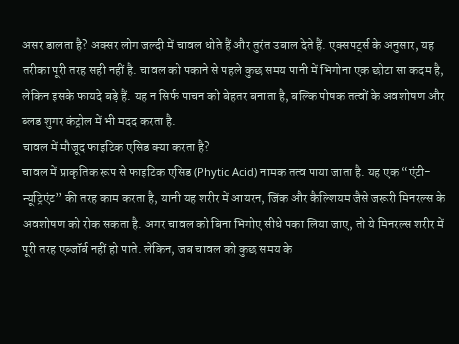असर डालता है? अक्सर लोग जल्दी में चावल धोते हैं और तुरंत उबाल देते हैं. एक्सपर्ट्स के अनुसार, यह तरीका पूरी तरह सही नहीं है. चावल को पकाने से पहले कुछ समय पानी में भिगोना एक छोटा सा कदम है, लेकिन इसके फायदे बड़े हैं. यह न सिर्फ पाचन को बेहतर बनाता है, बल्कि पोषक तत्वों के अवशोषण और ब्लड शुगर कंट्रोल में भी मदद करता है.
चावल में मौजूद फाइटिक एसिड क्या करता है?
चावल में प्राकृतिक रूप से फाइटिक एसिड (Phytic Acid) नामक तत्व पाया जाता है. यह एक “एंटी-न्यूट्रिएंट” की तरह काम करता है, यानी यह शरीर में आयरन, जिंक और कैल्शियम जैसे जरूरी मिनरल्स के अवशोषण को रोक सकता है. अगर चावल को बिना भिगोए सीधे पका लिया जाए, तो ये मिनरल्स शरीर में पूरी तरह एब्जॉर्ब नहीं हो पाते. लेकिन, जब चावल को कुछ समय के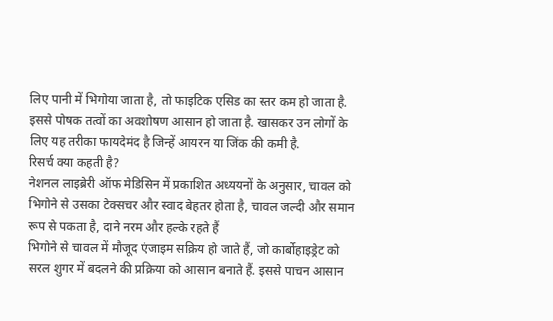लिए पानी में भिगोया जाता है, तो फाइटिक एसिड का स्तर कम हो जाता है. इससे पोषक तत्वों का अवशोषण आसान हो जाता है. खासकर उन लोगों के लिए यह तरीका फायदेमंद है जिन्हें आयरन या जिंक की कमी है.
रिसर्च क्या कहती है?
नेशनल लाइब्रेरी ऑफ मेडिसिन में प्रकाशित अध्ययनों के अनुसार, चावल को भिगोने से उसका टेक्सचर और स्वाद बेहतर होता है, चावल जल्दी और समान रूप से पकता है, दाने नरम और हल्के रहते हैं
भिगोने से चावल में मौजूद एंजाइम सक्रिय हो जाते हैं, जो कार्बोहाइड्रेट को सरल शुगर में बदलने की प्रक्रिया को आसान बनाते हैं. इससे पाचन आसान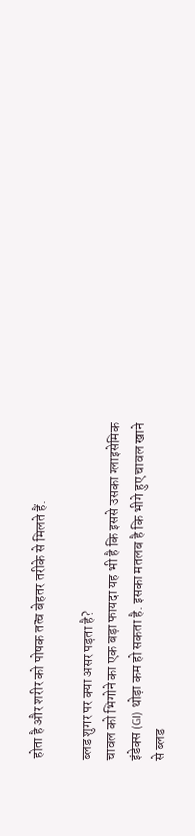होता है और शरीर को पोषक तत्व बेहतर तरीके से मिलते हैं.

ब्लड शुगर पर क्या असर पड़ता है?
चावल को भिगोने का एक बड़ा फायदा यह भी है कि इससे उसका ग्लाइसेमिक इंडेक्स (GI) थोड़ा कम हो सकता है. इसका मतलब है कि भीगे हुए चावल खाने से ब्लड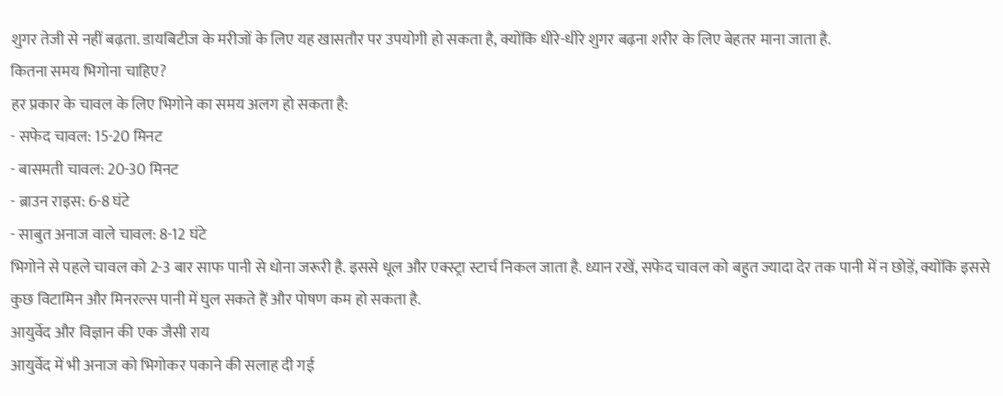शुगर तेजी से नहीं बढ़ता. डायबिटीज के मरीजों के लिए यह खासतौर पर उपयोगी हो सकता है, क्योंकि धीरे-धीरे शुगर बढ़ना शरीर के लिए बेहतर माना जाता है.
कितना समय भिगोना चाहिए?
हर प्रकार के चावल के लिए भिगोने का समय अलग हो सकता है:
- सफेद चावल: 15-20 मिनट
- बासमती चावल: 20-30 मिनट
- ब्राउन राइस: 6-8 घंटे
- साबुत अनाज वाले चावल: 8-12 घंटे
भिगोने से पहले चावल को 2-3 बार साफ पानी से धोना जरूरी है. इससे धूल और एक्स्ट्रा स्टार्च निकल जाता है. ध्यान रखें, सफेद चावल को बहुत ज्यादा देर तक पानी में न छोड़ें, क्योंकि इससे कुछ विटामिन और मिनरल्स पानी में घुल सकते हैं और पोषण कम हो सकता है.
आयुर्वेद और विज्ञान की एक जैसी राय
आयुर्वेद में भी अनाज को भिगोकर पकाने की सलाह दी गई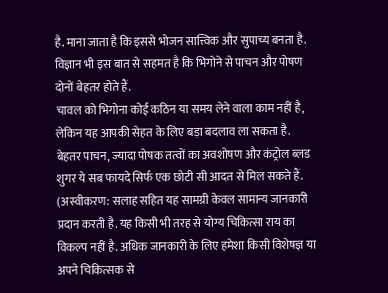है. माना जाता है कि इससे भोजन सात्त्विक और सुपाच्य बनता है. विज्ञान भी इस बात से सहमत है कि भिगोने से पाचन और पोषण दोनों बेहतर होते हैं.
चावल को भिगोना कोई कठिन या समय लेने वाला काम नहीं है, लेकिन यह आपकी सेहत के लिए बड़ा बदलाव ला सकता है. बेहतर पाचन, ज्यादा पोषक तत्वों का अवशोषण और कंट्रोल ब्लड शुगर ये सब फायदे सिर्फ एक छोटी सी आदत से मिल सकते हैं.
(अस्वीकरण: सलाह सहित यह सामग्री केवल सामान्य जानकारी प्रदान करती है. यह किसी भी तरह से योग्य चिकित्सा राय का विकल्प नहीं है. अधिक जानकारी के लिए हमेशा किसी विशेषज्ञ या अपने चिकित्सक से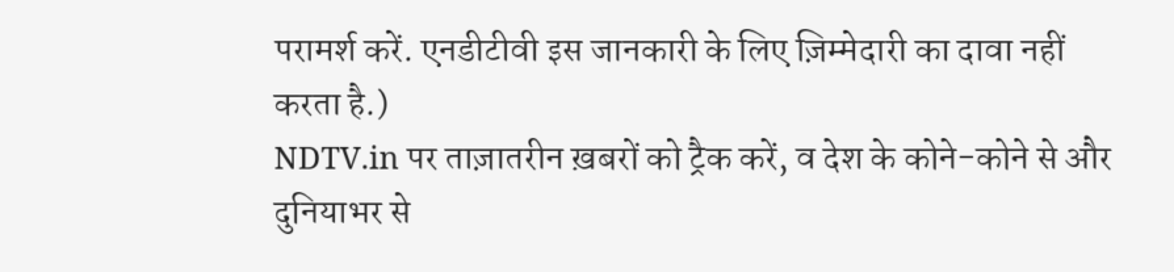परामर्श करें. एनडीटीवी इस जानकारी के लिए ज़िम्मेदारी का दावा नहीं करता है.)
NDTV.in पर ताज़ातरीन ख़बरों को ट्रैक करें, व देश के कोने-कोने से और दुनियाभर से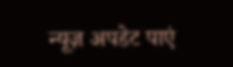न्यूज़ अपडेट पाएं